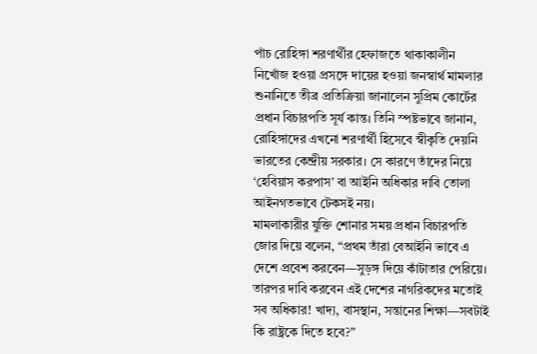পাঁচ রোহিঙ্গা শরণার্থীর হেফাজতে থাকাকালীন নিখোঁজ হওয়া প্রসঙ্গে দায়ের হওয়া জনস্বার্থ মামলার শুনানিতে তীব্র প্রতিক্রিয়া জানালেন সুপ্রিম কোর্টের প্রধান বিচারপতি সূর্য কান্ত। তিনি স্পষ্টভাবে জানান, রোহিঙ্গাদের এখনো শরণার্থী হিসেবে স্বীকৃতি দেয়নি ভারতের কেন্দ্রীয় সরকার। সে কারণে তাঁদের নিয়ে ‘হেবিয়াস করপাস’ বা আইনি অধিকার দাবি তোলা আইনগতভাবে টেকসই নয়।
মামলাকারীর যুক্তি শোনার সময় প্রধান বিচারপতি জোর দিয়ে বলেন, “প্রথম তাঁরা বেআইনি ভাবে এ দেশে প্রবেশ করবেন—সুড়ঙ্গ দিয়ে কাঁটাতার পেরিয়ে। তারপর দাবি করবেন এই দেশের নাগরিকদের মতোই সব অধিকার! খাদ্য, বাসস্থান, সন্তানের শিক্ষা—সবটাই কি রাষ্ট্রকে দিতে হবে?”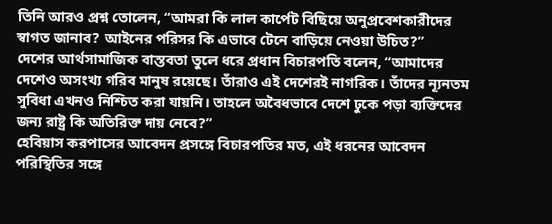তিনি আরও প্রশ্ন তোলেন, “আমরা কি লাল কার্পেট বিছিয়ে অনুপ্রবেশকারীদের স্বাগত জানাব? আইনের পরিসর কি এভাবে টেনে বাড়িয়ে নেওয়া উচিত?”
দেশের আর্থসামাজিক বাস্তবতা তুলে ধরে প্রধান বিচারপতি বলেন, “আমাদের দেশেও অসংখ্য গরিব মানুষ রয়েছে। তাঁরাও এই দেশেরই নাগরিক। তাঁদের ন্যূনতম সুবিধা এখনও নিশ্চিত করা যায়নি। তাহলে অবৈধভাবে দেশে ঢুকে পড়া ব্যক্তিদের জন্য রাষ্ট্র কি অতিরিক্ত দায় নেবে?”
হেবিয়াস করপাসের আবেদন প্রসঙ্গে বিচারপতির মত, এই ধরনের আবেদন পরিস্থিতির সঙ্গে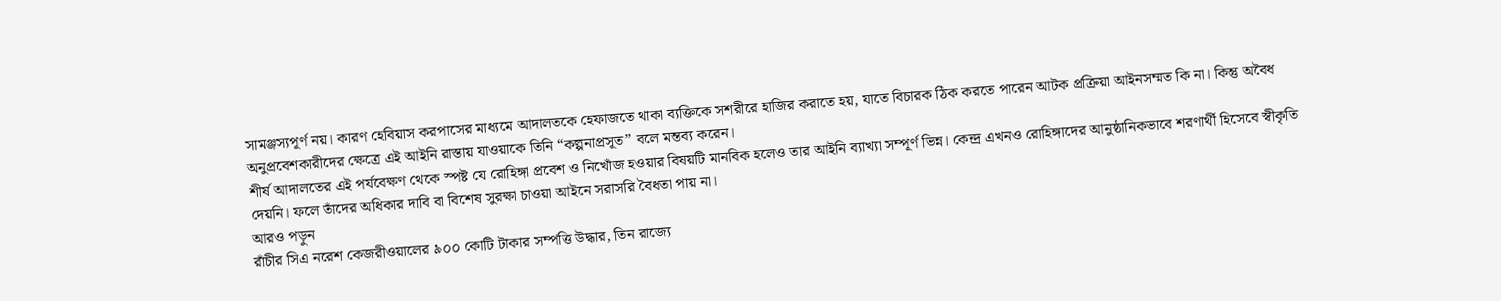সামঞ্জস্যপূর্ণ নয়। কারণ হেবিয়াস করপাসের মাধ্যমে আদালতকে হেফাজতে থাকা ব্যক্তিকে সশরীরে হাজির করাতে হয়, যাতে বিচারক ঠিক করতে পারেন আটক প্রক্রিয়া আইনসম্মত কি না। কিন্তু অবৈধ অনুপ্রবেশকারীদের ক্ষেত্রে এই আইনি রাস্তায় যাওয়াকে তিনি “কল্পনাপ্রসূত” বলে মন্তব্য করেন।
শীর্ষ আদালতের এই পর্যবেক্ষণ থেকে স্পষ্ট যে রোহিঙ্গা প্রবেশ ও নিখোঁজ হওয়ার বিষয়টি মানবিক হলেও তার আইনি ব্যাখ্যা সম্পূর্ণ ভিন্ন। কেন্দ্র এখনও রোহিঙ্গাদের আনুষ্ঠানিকভাবে শরণার্থী হিসেবে স্বীকৃতি দেয়নি। ফলে তাঁদের অধিকার দাবি বা বিশেষ সুরক্ষা চাওয়া আইনে সরাসরি বৈধতা পায় না।
আরও পড়ুন
রাঁচীর সিএ নরেশ কেজরীওয়ালের ৯০০ কোটি টাকার সম্পত্তি উদ্ধার, তিন রাজ্যে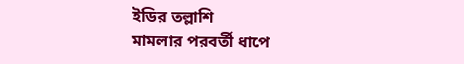ইডির তল্লাশি
মামলার পরবর্তী ধাপে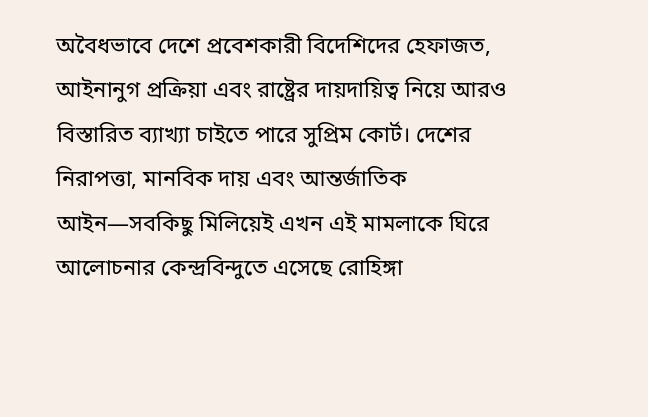অবৈধভাবে দেশে প্রবেশকারী বিদেশিদের হেফাজত, আইনানুগ প্রক্রিয়া এবং রাষ্ট্রের দায়দায়িত্ব নিয়ে আরও বিস্তারিত ব্যাখ্যা চাইতে পারে সুপ্রিম কোর্ট। দেশের নিরাপত্তা, মানবিক দায় এবং আন্তর্জাতিক আইন—সবকিছু মিলিয়েই এখন এই মামলাকে ঘিরে আলোচনার কেন্দ্রবিন্দুতে এসেছে রোহিঙ্গা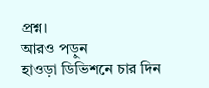প্রশ্ন।
আরও পড়ুন
হাওড়া ডিভিশনে চার দিন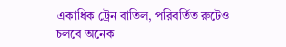একাধিক ট্রেন বাতিল, পরিবর্তিত রুটেও চলবে অনেক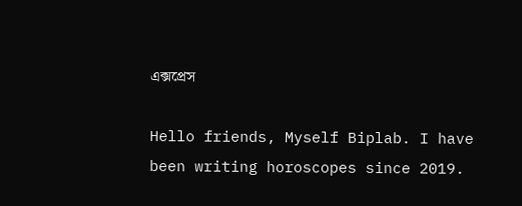এক্সপ্রেস

Hello friends, Myself Biplab. I have been writing horoscopes since 2019.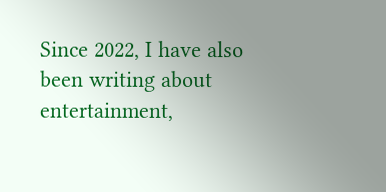Since 2022, I have also been writing about entertainment,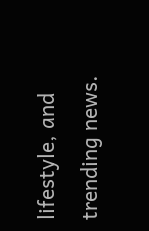lifestyle, and trending news.